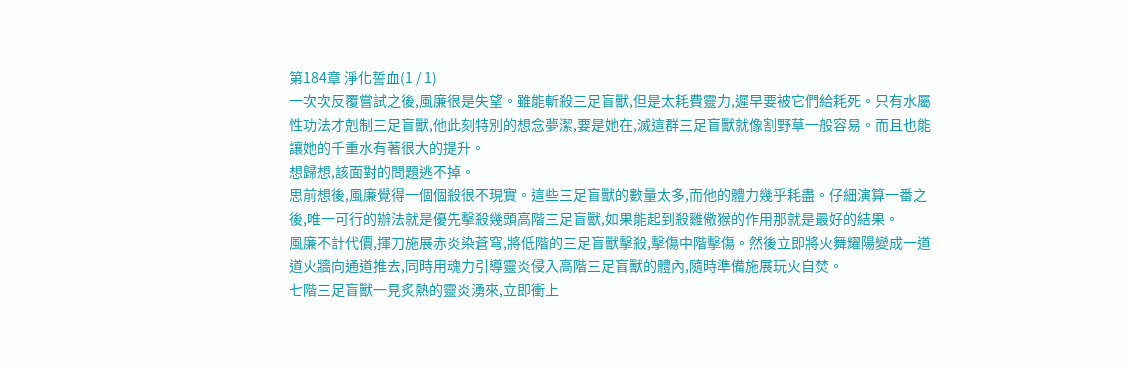第184章 淨化誓血(1 / 1)
一次次反覆嘗試之後,風廉很是失望。雖能斬殺三足盲獸,但是太耗費靈力,遲早要被它們給耗死。只有水屬性功法才剋制三足盲獸,他此刻特別的想念夢潔,要是她在,滅這群三足盲獸就像割野草一般容易。而且也能讓她的千重水有著很大的提升。
想歸想,該面對的問題逃不掉。
思前想後,風廉覺得一個個殺很不現實。這些三足盲獸的數量太多,而他的體力幾乎耗盡。仔細演算一番之後,唯一可行的辦法就是優先擊殺幾頭高階三足盲獸,如果能起到殺雞儆猴的作用那就是最好的結果。
風廉不計代價,揮刀施展赤炎染蒼穹,將低階的三足盲獸擊殺,擊傷中階擊傷。然後立即將火舞耀陽變成一道道火牆向通道推去,同時用魂力引導靈炎侵入高階三足盲獸的體內,隨時準備施展玩火自焚。
七階三足盲獸一見炙熱的靈炎湧來,立即衝上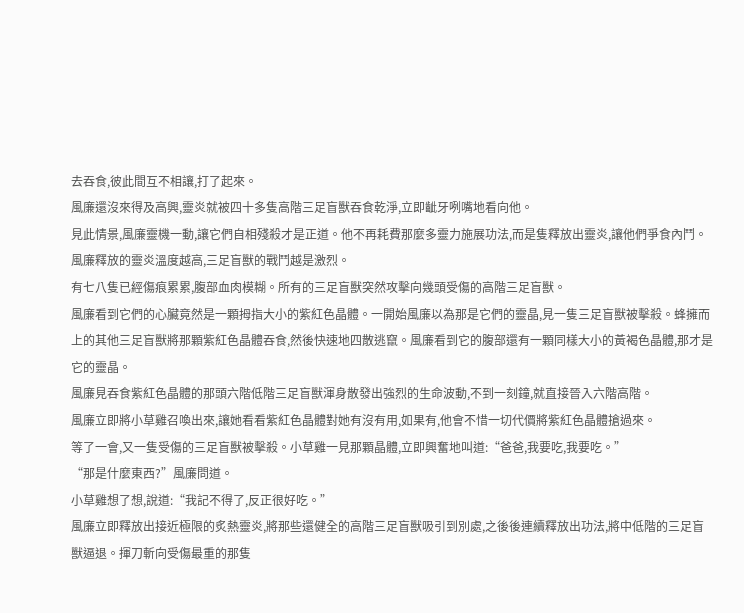去吞食,彼此間互不相讓,打了起來。
風廉還沒來得及高興,靈炎就被四十多隻高階三足盲獸吞食乾淨,立即齜牙咧嘴地看向他。
見此情景,風廉靈機一動,讓它們自相殘殺才是正道。他不再耗費那麼多靈力施展功法,而是隻釋放出靈炎,讓他們爭食內鬥。風廉釋放的靈炎溫度越高,三足盲獸的戰鬥越是激烈。
有七八隻已經傷痕累累,腹部血肉模糊。所有的三足盲獸突然攻擊向幾頭受傷的高階三足盲獸。
風廉看到它們的心臟竟然是一顆拇指大小的紫紅色晶體。一開始風廉以為那是它們的靈晶,見一隻三足盲獸被擊殺。蜂擁而上的其他三足盲獸將那顆紫紅色晶體吞食,然後快速地四散逃竄。風廉看到它的腹部還有一顆同樣大小的黃褐色晶體,那才是它的靈晶。
風廉見吞食紫紅色晶體的那頭六階低階三足盲獸渾身散發出強烈的生命波動,不到一刻鐘,就直接晉入六階高階。
風廉立即將小草雞召喚出來,讓她看看紫紅色晶體對她有沒有用,如果有,他會不惜一切代價將紫紅色晶體搶過來。
等了一會,又一隻受傷的三足盲獸被擊殺。小草雞一見那顆晶體,立即興奮地叫道:“爸爸,我要吃,我要吃。”
“那是什麼東西?”風廉問道。
小草雞想了想,說道:“我記不得了,反正很好吃。”
風廉立即釋放出接近極限的炙熱靈炎,將那些還健全的高階三足盲獸吸引到別處,之後後連續釋放出功法,將中低階的三足盲獸逼退。揮刀斬向受傷最重的那隻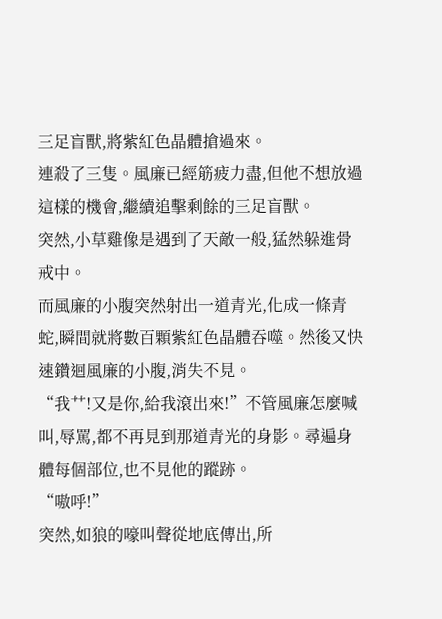三足盲獸,將紫紅色晶體搶過來。
連殺了三隻。風廉已經筋疲力盡,但他不想放過這樣的機會,繼續追擊剩餘的三足盲獸。
突然,小草雞像是遇到了天敵一般,猛然躲進骨戒中。
而風廉的小腹突然射出一道青光,化成一條青蛇,瞬間就將數百顆紫紅色晶體吞噬。然後又快速鑽迴風廉的小腹,消失不見。
“我艹!又是你,給我滾出來!”不管風廉怎麼喊叫,辱罵,都不再見到那道青光的身影。尋遍身體每個部位,也不見他的蹤跡。
“嗷呼!”
突然,如狼的嚎叫聲從地底傳出,所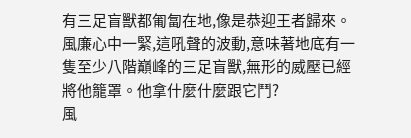有三足盲獸都匍匐在地,像是恭迎王者歸來。
風廉心中一緊,這吼聲的波動,意味著地底有一隻至少八階巔峰的三足盲獸,無形的威壓已經將他籠罩。他拿什麼什麼跟它鬥?
風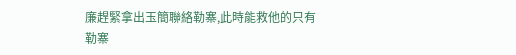廉趕緊拿出玉簡聯絡勒寨,此時能救他的只有勒寨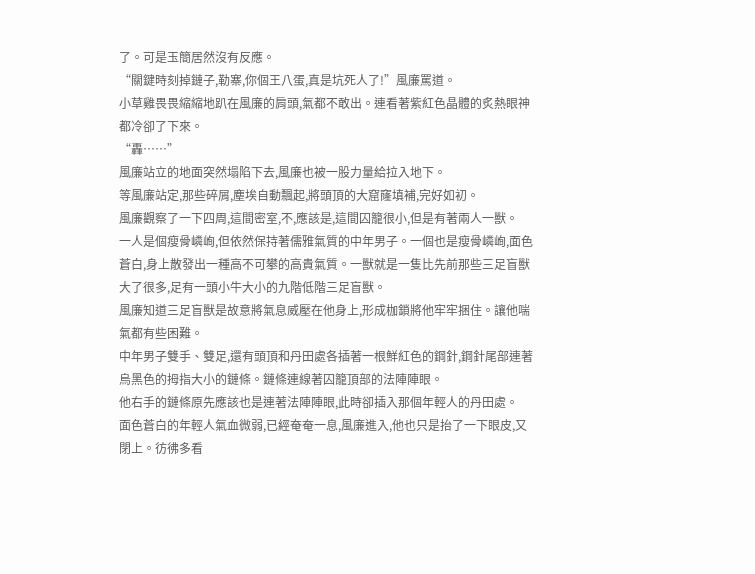了。可是玉簡居然沒有反應。
“關鍵時刻掉鏈子,勒寨,你個王八蛋,真是坑死人了!”風廉罵道。
小草雞畏畏縮縮地趴在風廉的肩頭,氣都不敢出。連看著紫紅色晶體的炙熱眼神都冷卻了下來。
“轟……”
風廉站立的地面突然塌陷下去,風廉也被一股力量給拉入地下。
等風廉站定,那些碎屑,塵埃自動飄起,將頭頂的大窟窿填補,完好如初。
風廉觀察了一下四周,這間密室,不,應該是,這間囚籠很小,但是有著兩人一獸。
一人是個瘦骨嶙峋,但依然保持著儒雅氣質的中年男子。一個也是瘦骨嶙峋,面色蒼白,身上散發出一種高不可攀的高貴氣質。一獸就是一隻比先前那些三足盲獸大了很多,足有一頭小牛大小的九階低階三足盲獸。
風廉知道三足盲獸是故意將氣息威壓在他身上,形成枷鎖將他牢牢捆住。讓他喘氣都有些困難。
中年男子雙手、雙足,還有頭頂和丹田處各插著一根鮮紅色的鋼針,鋼針尾部連著烏黑色的拇指大小的鏈條。鏈條連線著囚籠頂部的法陣陣眼。
他右手的鏈條原先應該也是連著法陣陣眼,此時卻插入那個年輕人的丹田處。
面色蒼白的年輕人氣血微弱,已經奄奄一息,風廉進入,他也只是抬了一下眼皮,又閉上。彷彿多看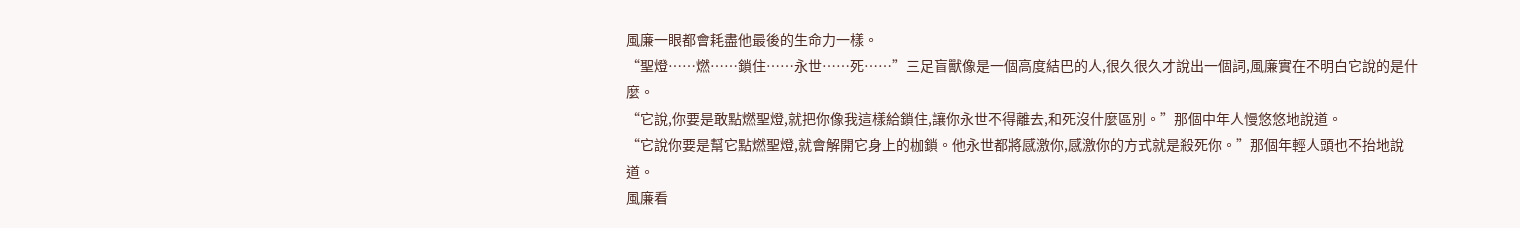風廉一眼都會耗盡他最後的生命力一樣。
“聖燈……燃……鎖住……永世……死……”三足盲獸像是一個高度結巴的人,很久很久才說出一個詞,風廉實在不明白它說的是什麼。
“它說,你要是敢點燃聖燈,就把你像我這樣給鎖住,讓你永世不得離去,和死沒什麼區別。”那個中年人慢悠悠地說道。
“它說你要是幫它點燃聖燈,就會解開它身上的枷鎖。他永世都將感激你,感激你的方式就是殺死你。”那個年輕人頭也不抬地說道。
風廉看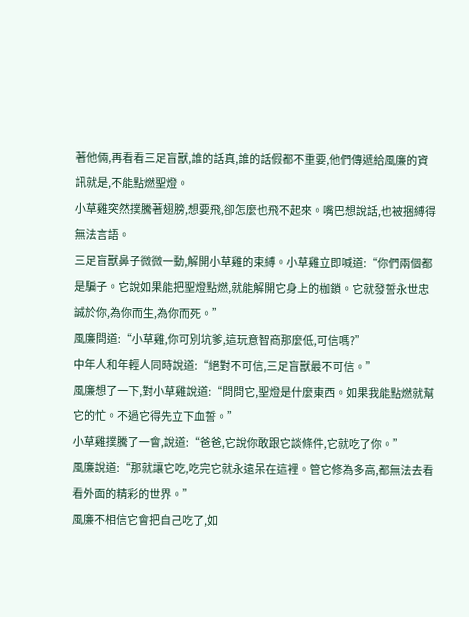著他倆,再看看三足盲獸,誰的話真,誰的話假都不重要,他們傳遞給風廉的資訊就是,不能點燃聖燈。
小草雞突然撲騰著翅膀,想要飛,卻怎麼也飛不起來。嘴巴想說話,也被捆縛得無法言語。
三足盲獸鼻子微微一動,解開小草雞的束縛。小草雞立即喊道:“你們兩個都是騙子。它說如果能把聖燈點燃,就能解開它身上的枷鎖。它就發誓永世忠誠於你,為你而生,為你而死。”
風廉問道:“小草雞,你可別坑爹,這玩意智商那麼低,可信嗎?”
中年人和年輕人同時說道:“絕對不可信,三足盲獸最不可信。”
風廉想了一下,對小草雞說道:“問問它,聖燈是什麼東西。如果我能點燃就幫它的忙。不過它得先立下血誓。”
小草雞撲騰了一會,說道:“爸爸,它說你敢跟它談條件,它就吃了你。”
風廉說道:“那就讓它吃,吃完它就永遠呆在這裡。管它修為多高,都無法去看看外面的精彩的世界。”
風廉不相信它會把自己吃了,如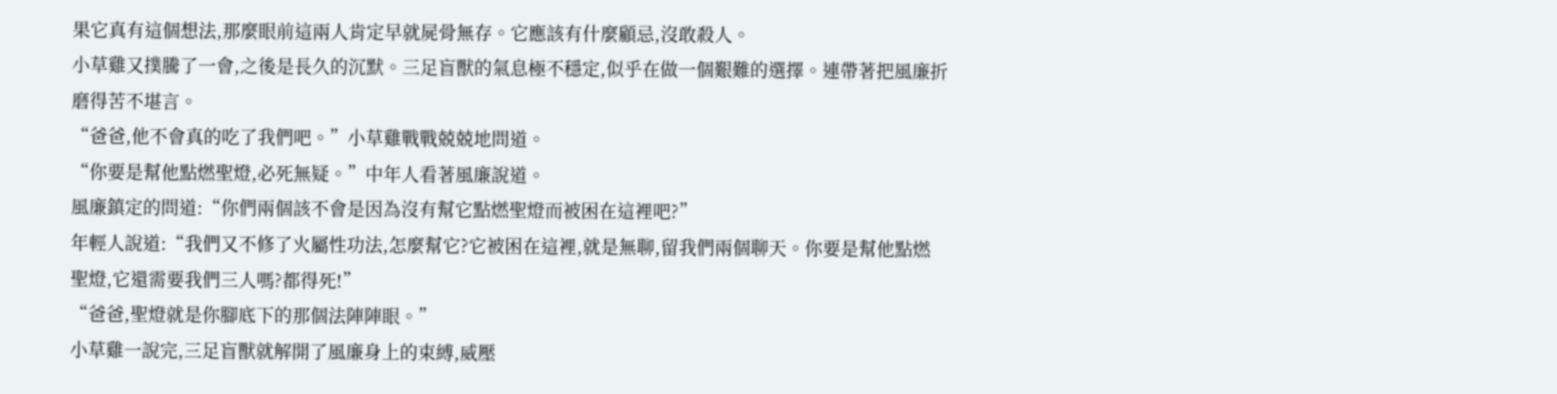果它真有這個想法,那麼眼前這兩人肯定早就屍骨無存。它應該有什麼顧忌,沒敢殺人。
小草雞又撲騰了一會,之後是長久的沉默。三足盲獸的氣息極不穩定,似乎在做一個艱難的選擇。連帶著把風廉折磨得苦不堪言。
“爸爸,他不會真的吃了我們吧。”小草雞戰戰兢兢地問道。
“你要是幫他點燃聖燈,必死無疑。”中年人看著風廉說道。
風廉鎮定的問道:“你們兩個該不會是因為沒有幫它點燃聖燈而被困在這裡吧?”
年輕人說道:“我們又不修了火屬性功法,怎麼幫它?它被困在這裡,就是無聊,留我們兩個聊天。你要是幫他點燃聖燈,它還需要我們三人嗎?都得死!”
“爸爸,聖燈就是你腳底下的那個法陣陣眼。”
小草雞一說完,三足盲獸就解開了風廉身上的束縛,威壓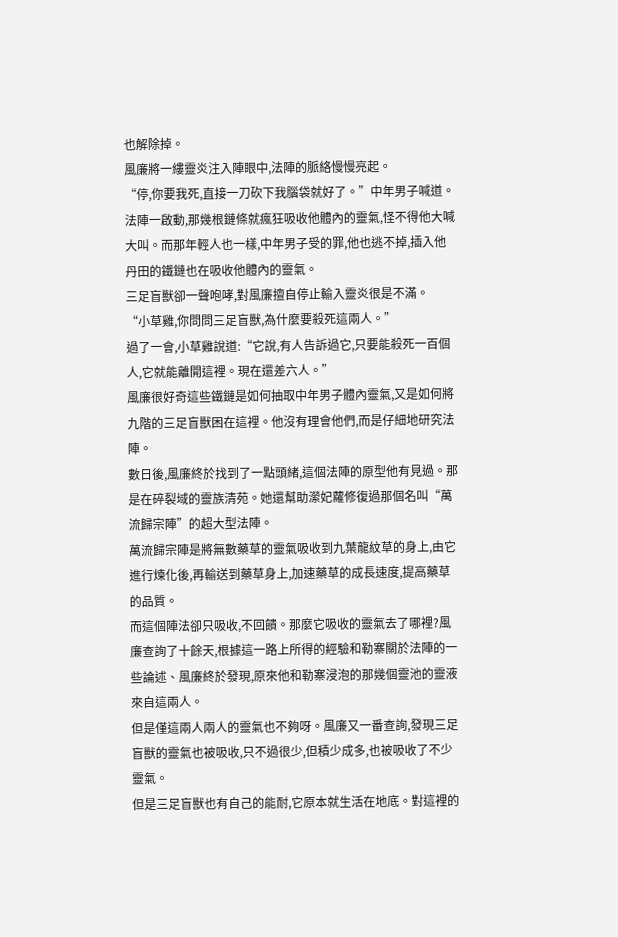也解除掉。
風廉將一縷靈炎注入陣眼中,法陣的脈絡慢慢亮起。
“停,你要我死,直接一刀砍下我腦袋就好了。”中年男子喊道。
法陣一啟動,那幾根鏈條就瘋狂吸收他體內的靈氣,怪不得他大喊大叫。而那年輕人也一樣,中年男子受的罪,他也逃不掉,插入他丹田的鐵鏈也在吸收他體內的靈氣。
三足盲獸卻一聲咆哮,對風廉擅自停止輸入靈炎很是不滿。
“小草雞,你問問三足盲獸,為什麼要殺死這兩人。”
過了一會,小草雞說道:“它說,有人告訴過它,只要能殺死一百個人,它就能離開這裡。現在還差六人。”
風廉很好奇這些鐵鏈是如何抽取中年男子體內靈氣,又是如何將九階的三足盲獸困在這裡。他沒有理會他們,而是仔細地研究法陣。
數日後,風廉終於找到了一點頭緒,這個法陣的原型他有見過。那是在碎裂域的靈族清苑。她還幫助瀠妃蘿修復過那個名叫“萬流歸宗陣”的超大型法陣。
萬流歸宗陣是將無數藥草的靈氣吸收到九葉龍紋草的身上,由它進行煉化後,再輸送到藥草身上,加速藥草的成長速度,提高藥草的品質。
而這個陣法卻只吸收,不回饋。那麼它吸收的靈氣去了哪裡?風廉查詢了十餘天,根據這一路上所得的經驗和勒寨關於法陣的一些論述、風廉終於發現,原來他和勒寨浸泡的那幾個靈池的靈液來自這兩人。
但是僅這兩人兩人的靈氣也不夠呀。風廉又一番查詢,發現三足盲獸的靈氣也被吸收,只不過很少,但積少成多,也被吸收了不少靈氣。
但是三足盲獸也有自己的能耐,它原本就生活在地底。對這裡的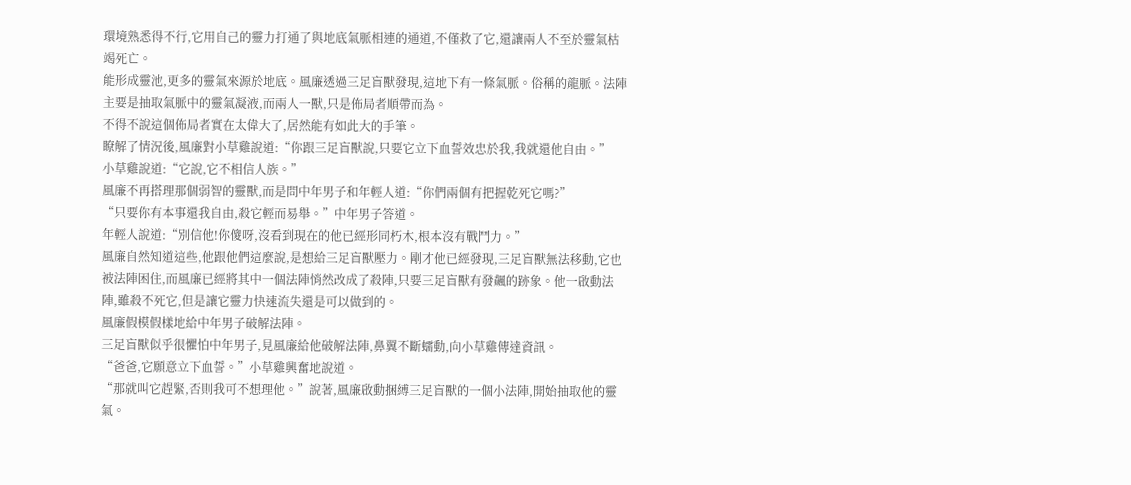環境熟悉得不行,它用自己的靈力打通了與地底氣脈相連的通道,不僅救了它,還讓兩人不至於靈氣枯竭死亡。
能形成靈池,更多的靈氣來源於地底。風廉透過三足盲獸發現,這地下有一條氣脈。俗稱的龍脈。法陣主要是抽取氣脈中的靈氣凝液,而兩人一獸,只是佈局者順帶而為。
不得不說這個佈局者實在太偉大了,居然能有如此大的手筆。
瞭解了情況後,風廉對小草雞說道:“你跟三足盲獸說,只要它立下血誓效忠於我,我就還他自由。”
小草雞說道:“它說,它不相信人族。”
風廉不再搭理那個弱智的靈獸,而是問中年男子和年輕人道:“你們兩個有把握乾死它嗎?”
“只要你有本事還我自由,殺它輕而易舉。”中年男子答道。
年輕人說道:“別信他!你傻呀,沒看到現在的他已經形同朽木,根本沒有戰鬥力。”
風廉自然知道這些,他跟他們這麼說,是想給三足盲獸壓力。剛才他已經發現,三足盲獸無法移動,它也被法陣困住,而風廉已經將其中一個法陣悄然改成了殺陣,只要三足盲獸有發飆的跡象。他一啟動法陣,雖殺不死它,但是讓它靈力快速流失還是可以做到的。
風廉假模假樣地給中年男子破解法陣。
三足盲獸似乎很懼怕中年男子,見風廉給他破解法陣,鼻翼不斷蠕動,向小草雞傳達資訊。
“爸爸,它願意立下血誓。”小草雞興奮地說道。
“那就叫它趕緊,否則我可不想理他。”說著,風廉啟動捆縛三足盲獸的一個小法陣,開始抽取他的靈氣。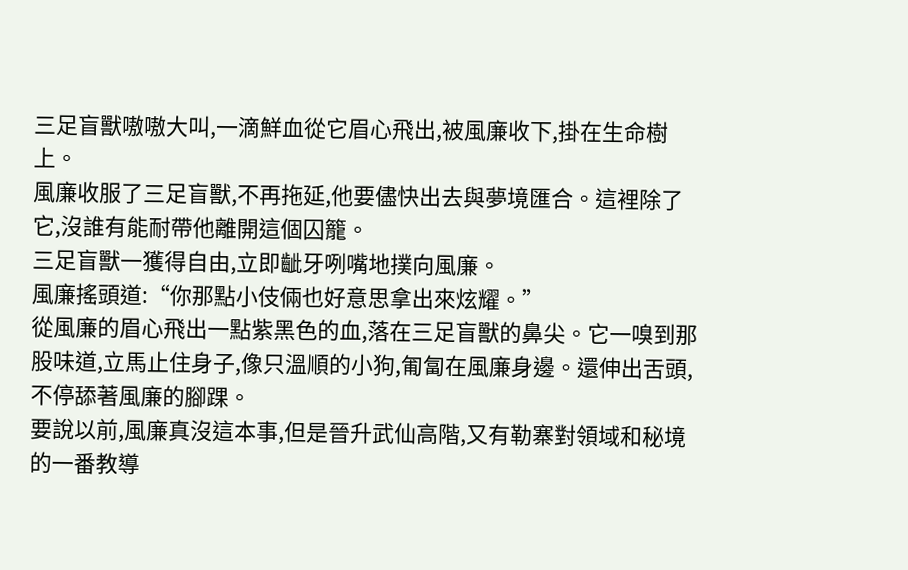三足盲獸嗷嗷大叫,一滴鮮血從它眉心飛出,被風廉收下,掛在生命樹上。
風廉收服了三足盲獸,不再拖延,他要儘快出去與夢境匯合。這裡除了它,沒誰有能耐帶他離開這個囚籠。
三足盲獸一獲得自由,立即齜牙咧嘴地撲向風廉。
風廉搖頭道:“你那點小伎倆也好意思拿出來炫耀。”
從風廉的眉心飛出一點紫黑色的血,落在三足盲獸的鼻尖。它一嗅到那股味道,立馬止住身子,像只溫順的小狗,匍匐在風廉身邊。還伸出舌頭,不停舔著風廉的腳踝。
要說以前,風廉真沒這本事,但是晉升武仙高階,又有勒寨對領域和秘境的一番教導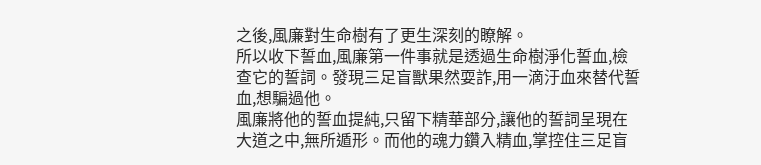之後,風廉對生命樹有了更生深刻的瞭解。
所以收下誓血,風廉第一件事就是透過生命樹淨化誓血,檢查它的誓詞。發現三足盲獸果然耍詐,用一滴汙血來替代誓血,想騙過他。
風廉將他的誓血提純,只留下精華部分,讓他的誓詞呈現在大道之中,無所遁形。而他的魂力鑽入精血,掌控住三足盲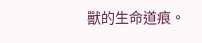獸的生命道痕。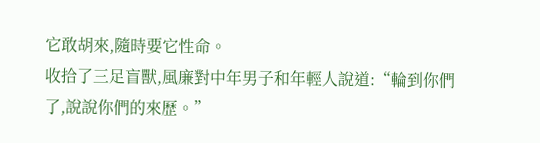它敢胡來,隨時要它性命。
收拾了三足盲獸,風廉對中年男子和年輕人說道:“輪到你們了,說說你們的來歷。”